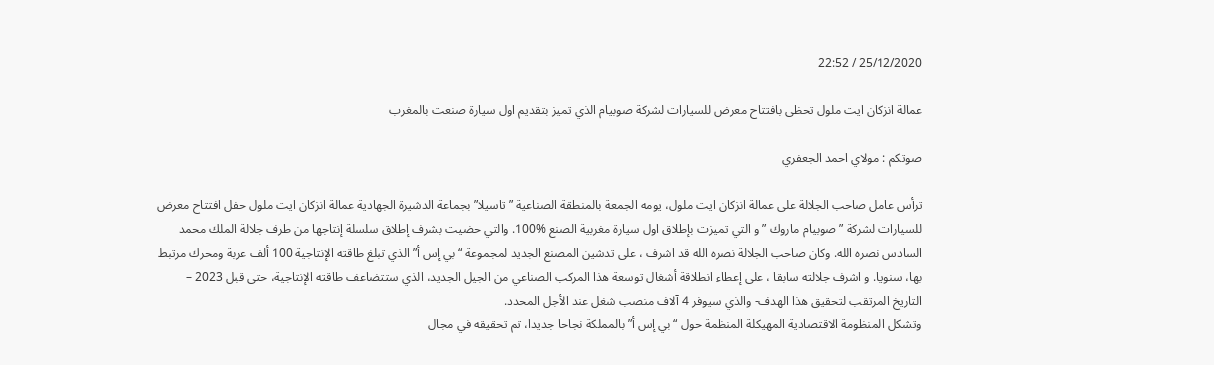25/12/2020 / 22:52

عمالة انزكان ايت ملول تحظى بافتتاح معرض للسيارات لشركة صوبيام الذي تميز بتقديم اول سيارة صنعت بالمغرب

صوتكم : مولاي احمد الجعفري

ترأس عامل صاحب الجلالة على عمالة انزكان ايت ملول، يومه الجمعة بالمنطقة الصناعية ” تاسيلا” بجماعة الدشيرة الجهادية عمالة انزكان ايت ملول حفل افتتاح معرض للسيارات لشركة ” صوبيام ماروك ” و التي تميزت بإطلاق اول سيارة مغربية الصنع %100. والتي حضيت بشرف إطلاق سلسلة إنتاجها من طرف جلالة الملك محمد السادس نصره الله. وكان صاحب الجلالة نصره الله قد اشرف ، على تدشين المصنع الجديد لمجموعة “بي إس أ” الذي تبلغ طاقته الإنتاجية 100 ألف عربة ومحرك مرتبط بها، سنويا. و اشرف جلالته سابقا ، على إعطاء انطلاقة أشغال توسعة هذا المركب الصناعي من الجيل الجديد، الذي ستتضاعف طاقته الإنتاجية، حتى قبل 2023 – التاريخ المرتقب لتحقيق هذا الهدف- والذي سيوفر 4 آلاف منصب شغل عند الأجل المحدد.
وتشكل المنظومة الاقتصادية المهيكلة المنظمة حول “بي إس أ” بالمملكة نجاحا جديدا، تم تحقيقه في مجال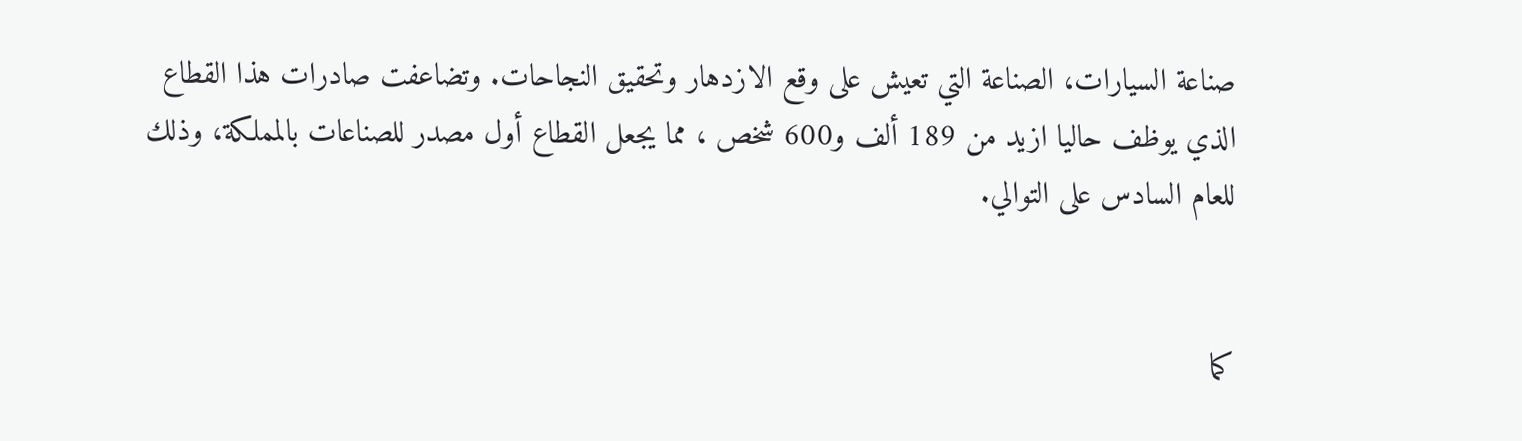صناعة السيارات، الصناعة التي تعيش على وقع الازدهار وتحقيق النجاحات. وتضاعفت صادرات هذا القطاع الذي يوظف حاليا ازيد من 189 ألف و600 شخص ، مما يجعل القطاع أول مصدر للصناعات بالمملكة، وذلك للعام السادس على التوالي.


كما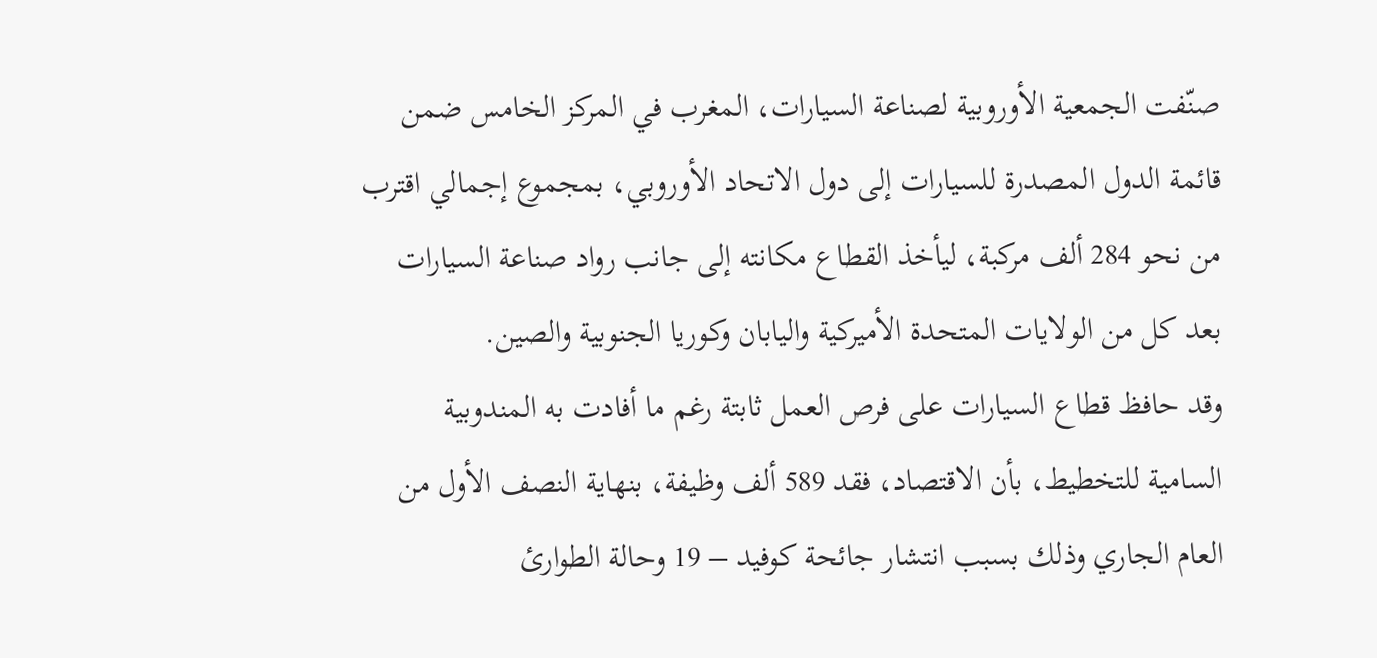صنّفت الجمعية الأوروبية لصناعة السيارات، المغرب في المركز الخامس ضمن قائمة الدول المصدرة للسيارات إلى دول الاتحاد الأوروبي، بمجموع إجمالي اقترب من نحو 284 ألف مركبة، ليأخذ القطاع مكانته إلى جانب رواد صناعة السيارات بعد كل من الولايات المتحدة الأميركية واليابان وكوريا الجنوبية والصين.
وقد حافظ قطاع السيارات على فرص العمل ثابتة رغم ما أفادت به المندوبية السامية للتخطيط، بأن الاقتصاد، فقد 589 ألف وظيفة، بنهاية النصف الأول من العام الجاري وذلك بسبب انتشار جائحة كوفيد – 19 وحالة الطوارئ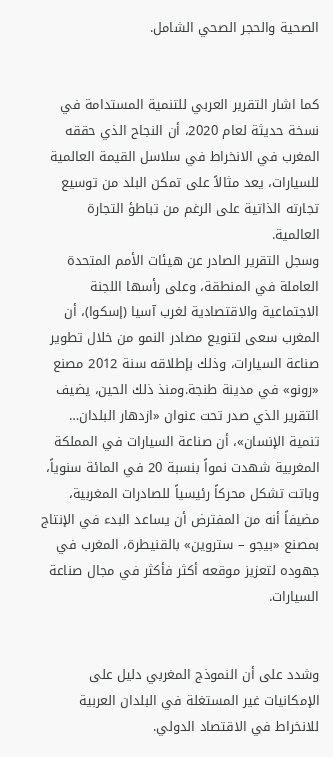الصحية والحجر الصحي الشامل.


كما اشار التقرير العربي للتنمية المستدامة في نسخة حديثة لعام 2020، أن النجاح الذي حققه المغرب في الانخراط في سلاسل القيمة العالمية للسيارات، يعد مثالاً على تمكن البلد من توسيع تجارته الذاتية على الرغم من تباطؤ التجارة العالمية.
وسجل التقرير الصادر عن هيئات الأمم المتحدة العاملة في المنطقة، وعلى رأسها اللجنة الاجتماعية والاقتصادية لغرب آسيا (إسكوا)، أن المغرب سعى لتنويع مصادر النمو من خلال تطوير صناعة السيارات، وذلك بإطلاقه سنة 2012 مصنع «رونو» في مدينة طنجة.ومنذ ذلك الحين، يضيف التقرير الذي صدر تحت عنوان «ازدهار البلدان… تنمية الإنسان»، أن صناعة السيارات في المملكة المغربية شهدت نمواً بنسبة 20 في المائة سنوياً، وباتت تشكل محركاً رئيسياً للصادرات المغربية، مضيفاً أنه من المفترض أن يساعد البدء في الإنتاج بمصنع «بيجو – ستروين» بالقنيطرة، المغرب في جهوده لتعزيز موقعه أكثر فأكثر في مجال صناعة السيارات.


وشدد على أن النموذج المغربي دليل على الإمكانيات غير المستغلة في البلدان العربية للانخراط في الاقتصاد الدولي.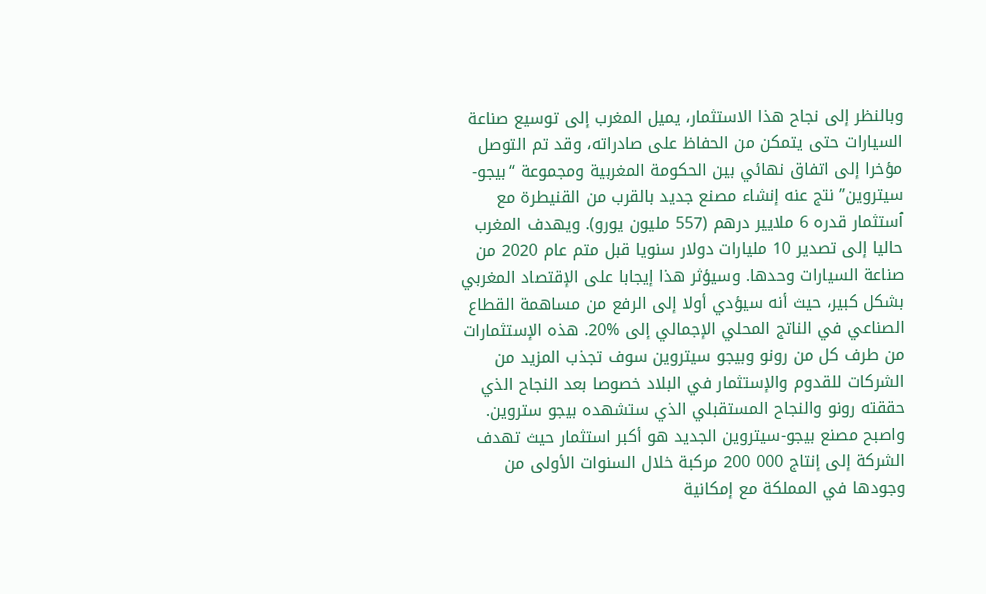وبالنظر إلى نجاح هذا الاستثمار، يميل المغرب إلى توسيع صناعة السيارات حتى يتمكن من الحفاظ على صادراته، وقد تم التوصل مؤخرا إلى اتفاق نهائي بين الحكومة المغربية ومجموعة “بيجو-سيتروين” نتج عنه إنشاء مصنع جديد بالقرب من القنيطرة مع ٱستثمار قدره 6 ملايير درهم (557 مليون يورو). ويهدف المغرب حاليا إلى تصدير 10 مليارات دولار سنويا قبل متم عام 2020 من صناعة السيارات وحدها. وسيؤثر هذا إيجابا على الإقتصاد المغربي بشكل كبير، حيث أنه سيؤدي أولا إلى الرفع من مساهمة القطاع الصناعي في الناتج المحلي الإجمالي إلى %20. هذه الإستثمارات من طرف كل من رونو وبيجو سيتروين سوف تجذب المزيد من الشركات للقدوم والإستثمار في البلاد خصوصا بعد النجاح الذي حققته رونو والنجاح المستقبلي الذي ستشهده بيجو ستروين. واصبح مصنع بيجو-سيتروين الجديد هو أكبر استثمار حيث تهدف الشركة إلى إنتاج 000 200 مركبة خلال السنوات الأولى من وجودها في المملكة مع إمكانية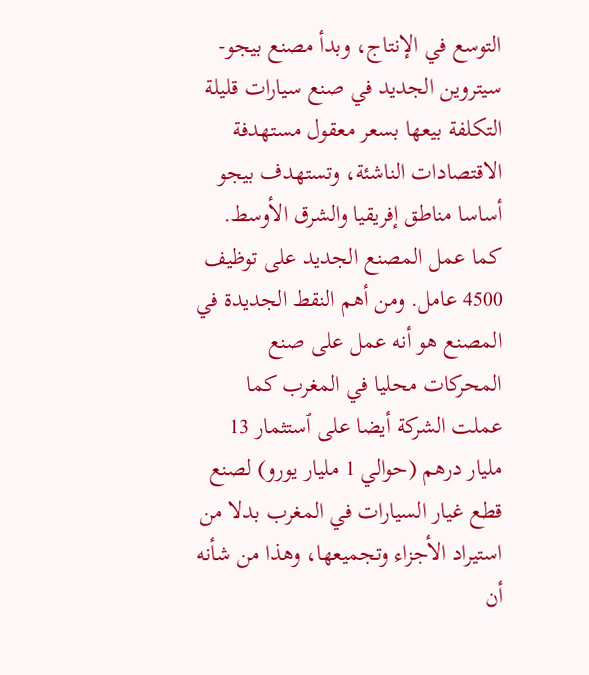التوسع في الإنتاج، وبدأ مصنع بيجو-سيتروين الجديد في صنع سيارات قليلة التكلفة بيعها بسعر معقول مستهدفة الاقتصادات الناشئة، وتستهدف بيجو أساسا مناطق إفريقيا والشرق الأوسط. كما عمل المصنع الجديد على توظيف 4500 عامل. ومن أهم النقط الجديدة في المصنع هو أنه عمل على صنع المحركات محليا في المغرب كما عملت الشركة أيضا على ٱستثمار 13 مليار درهم (حوالي 1 مليار يورو) لصنع قطع غيار السيارات في المغرب بدلا من استيراد الأجزاء وتجميعها، وهذا من شأنه أن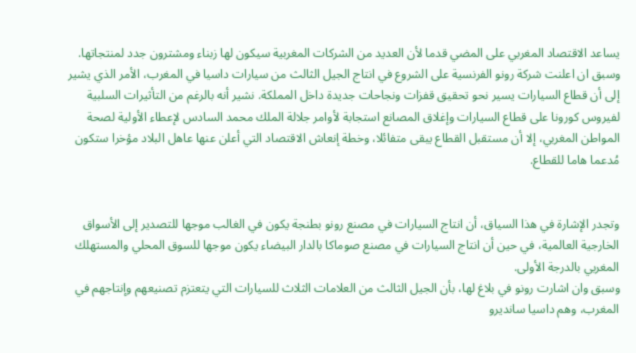يساعد الاقتصاد المغربي على المضي قدما لأن العديد من الشركات المغربية سيكون لها زبناء ومشترون جدد لمنتجاتها. وسبق ان اعلنت شركة رونو الفرنسية على الشروع في انتاج الجيل الثالث من سيارات داسيا في المغرب، الأمر الذي يشير إلى أن قطاع السيارات يسير نحو تحقيق قفزات ونجاحات جديدة داخل المملكة. نشير أنه بالرغم من التأثيرات السلبية لفيروس كورونا على قطاع السيارات وإغلاق المصانع استجابة لأوامر جلالة الملك محمد السادس لإعطاء الأولية لصحة المواطن المغربي، إلا أن مستقبل القطاع يبقى متفائلا، وخطة إنعاش الاقتصاد التي أعلن عنها عاهل البلاد مؤخرا ستكون مُدعما هاما للقطاع.


وتجدر الإشارة في هذا السياق، أن انتاج السيارات في مصنع رونو بطنجة يكون في الغالب موجها للتصدير إلى الأسواق الخارجية العالمية، في حين أن انتاج السيارات في مصنع صوماكا بالدار البيضاء يكون موجها للسوق المحلي والمستهلك المغربي بالدرجة الأولى.
وسبق وان اشارت رونو في بلاغ لها، بأن الجيل الثالث من العلامات الثلاث للسيارات التي يتعتزم تصنيعهم وإنتاجهم في المغرب، وهم داسيا سانديرو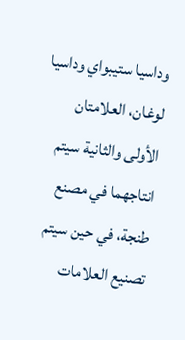وداسيا ستيبواي وداسيا لوغان، العلامتان الأولى والثانية سيتم انتاجهما في مصنع طنجة، في حين سيتم تصنيع العلامات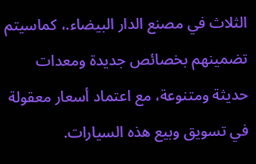الثلاث في مصنع الدار البيضاء.، كماسيتم تضمينهم بخصائص جديدة ومعدات حديثة ومتنوعة، مع اعتماد أسعار معقولة في تسويق وبيع هذه السيارات.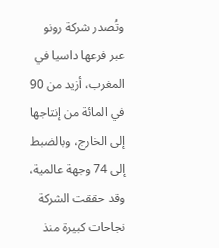وتُصدر شركة رونو عبر فرعها داسيا في المغرب، أزيد من 90 في المائة من إنتاجها إلى الخارج، وبالضبط إلى 74 وجهة عالمية، وقد حققت الشركة نجاحات كبيرة منذ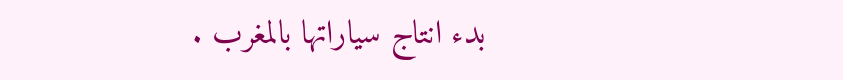بدء انتاج سياراتها بالمغرب .